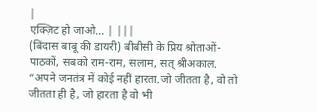|
एक्ज़िट हो जाओ... | |||
(बिंदास बाबू की डायरी) बीबीसी के प्रिय श्रोताओं-पाठकों, सबको राम-राम, सलाम, सत् श्रीअकाल. “अपने जनतंत्र में कोई नहीं हारता.जो जीतता है, वो तो जीतता ही है, जो हारता है वो भी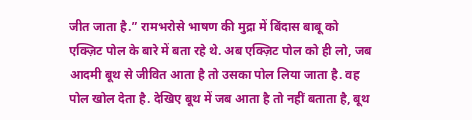जीत जाता है.” रामभरोसे भाषण की मुद्रा में बिंदास बाबू को एक्ज़िट पोल के बारे में बता रहे थे. अब एक्ज़िट पोल को ही लो, जब आदमी बूथ से जीवित आता है तो उसका पोल लिया जाता है. वह पोल खोल देता है. देखिए बूथ में जब आता है तो नहीं बताता है, बूथ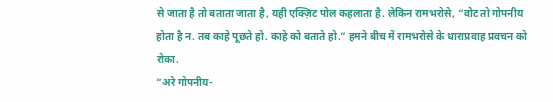से जाता है तो बताता जाता है, यही एक्ज़िट पोल कहलाता है. लेकिन रामभरोसे, “वोट तो गोपनीय होता है न. तब काहे पूछते हो. काहे को बताते हो.” हमने बीच में रामभरोसे के धाराप्रवाह प्रवचन को रोका.
“अरे गोपनीय-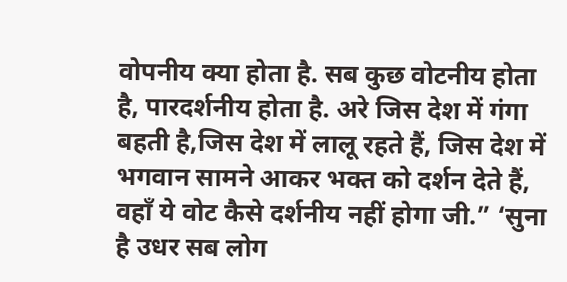वोपनीय क्या होता है. सब कुछ वोटनीय होता है, पारदर्शनीय होता है. अरे जिस देश में गंगा बहती है,जिस देश में लालू रहते हैं, जिस देश में भगवान सामने आकर भक्त को दर्शन देते हैं, वहाँ ये वोट कैसे दर्शनीय नहीं होगा जी.” ‘सुना है उधर सब लोग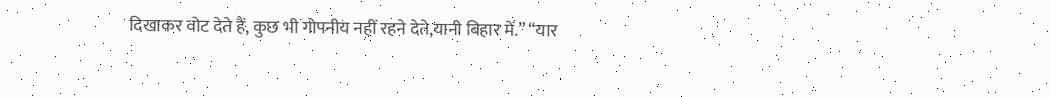दिखाकर वोट देते हैं, कुछ भी गोपनीय नहीं रहने देते,यानी बिहार में.” “यार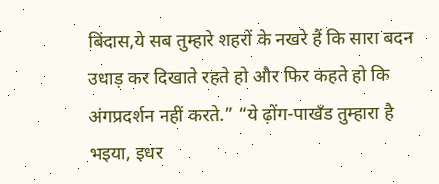बिंदास,ये सब तुम्हारे शहरों के नखरे हैं कि सारा बदन उधाड़ कर दिखाते रहते हो और फिर कहते हो कि अंगप्रदर्शन नहीं करते.” “ये ढ़ोंग-पाखँड तुम्हारा है भइया, इधर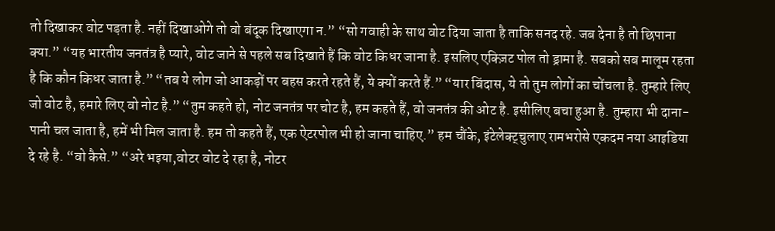तो दिखाकर वोट पड़ता है. नहीं दिखाओगे तो वो बंदूक दिखाएगा न.” “सो गवाही के साथ वोट दिया जाता है ताकि सनद रहे. जब देना है तो छिपाना क्या.” “यह भारतीय जनतंत्र है प्यारे, वोट जाने से पहले सब दिखाते हैं कि वोट किधर जाना है. इसलिए एक्ज़िट पोल तो ड्रामा है. सबको सब मालूम रहता है कि कौन किधर जाता है.” “तब ये लोग जो आकड़ों पर बहस करते रहते हैं, ये क्यों करते हैं.” “यार बिंदास, ये तो तुम लोगों का चोंचला है. तुम्हारे लिए जो वोट है, हमारे लिए वो नोट है.” “तुम कहते हो, नोट जनतंत्र पर चोट है, हम कहते हैं, वो जनतंत्र की ओट है. इसीलिए बचा हुआ है. तुम्हारा भी दाना-पानी चल जाता है, हमें भी मिल जाता है. हम तो कहते हैं, एक ऐटरपोल भी हो जाना चाहिए.” हम चौंके, इंटेलेक्ट्चुलाए रामभरोसे एकदम नया आइडिया दे रहे है. “वो कैसे.” “अरे भइया,वोटर वोट दे रहा है, नोटर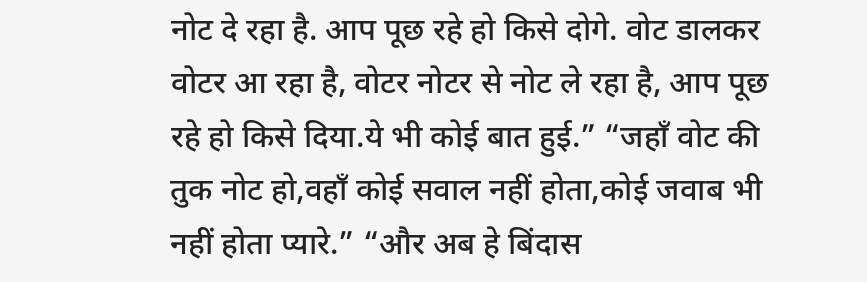नोट दे रहा है. आप पूछ रहे हो किसे दोगे. वोट डालकर वोटर आ रहा है, वोटर नोटर से नोट ले रहा है, आप पूछ रहे हो किसे दिया.ये भी कोई बात हुई.” “जहाँ वोट की तुक नोट हो,वहाँ कोई सवाल नहीं होता,कोई जवाब भी नहीं होता प्यारे.” “और अब हे बिंदास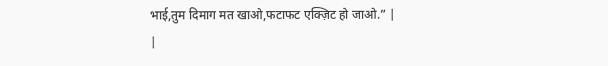भाई,तुम दिमाग मत खाओ,फटाफट एक्ज़िट हो जाओ.” |
|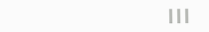|||